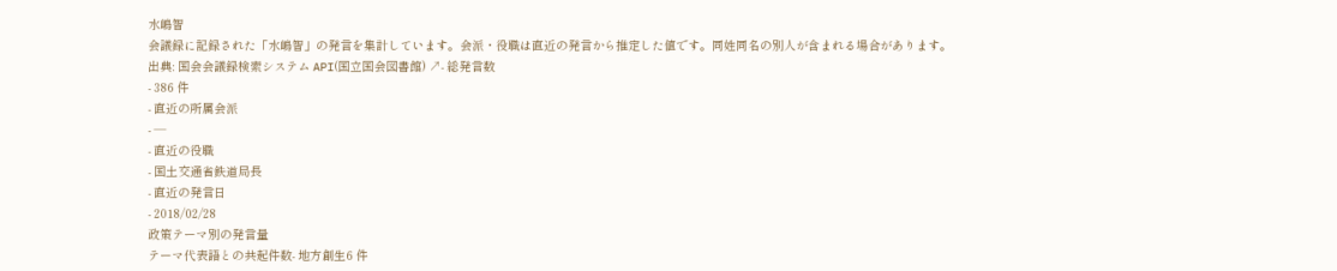水嶋智
会議録に記録された「水嶋智」の発言を集計しています。会派・役職は直近の発言から推定した値です。同姓同名の別人が含まれる場合があります。
出典: 国会会議録検索システム API(国立国会図書館) ↗- 総発言数
- 386 件
- 直近の所属会派
- —
- 直近の役職
- 国土交通省鉄道局長
- 直近の発言日
- 2018/02/28
政策テーマ別の発言量
テーマ代表語との共起件数- 地方創生6 件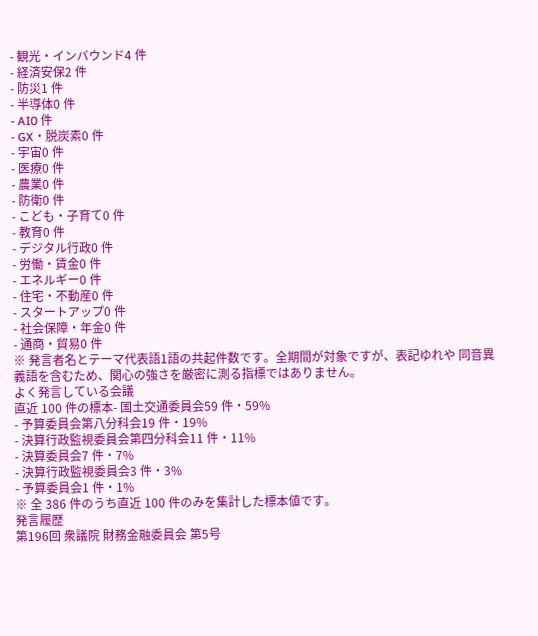- 観光・インバウンド4 件
- 経済安保2 件
- 防災1 件
- 半導体0 件
- AI0 件
- GX・脱炭素0 件
- 宇宙0 件
- 医療0 件
- 農業0 件
- 防衛0 件
- こども・子育て0 件
- 教育0 件
- デジタル行政0 件
- 労働・賃金0 件
- エネルギー0 件
- 住宅・不動産0 件
- スタートアップ0 件
- 社会保障・年金0 件
- 通商・貿易0 件
※ 発言者名とテーマ代表語1語の共起件数です。全期間が対象ですが、表記ゆれや 同音異義語を含むため、関心の強さを厳密に測る指標ではありません。
よく発言している会議
直近 100 件の標本- 国土交通委員会59 件・59%
- 予算委員会第八分科会19 件・19%
- 決算行政監視委員会第四分科会11 件・11%
- 決算委員会7 件・7%
- 決算行政監視委員会3 件・3%
- 予算委員会1 件・1%
※ 全 386 件のうち直近 100 件のみを集計した標本値です。
発言履歴
第196回 衆議院 財務金融委員会 第5号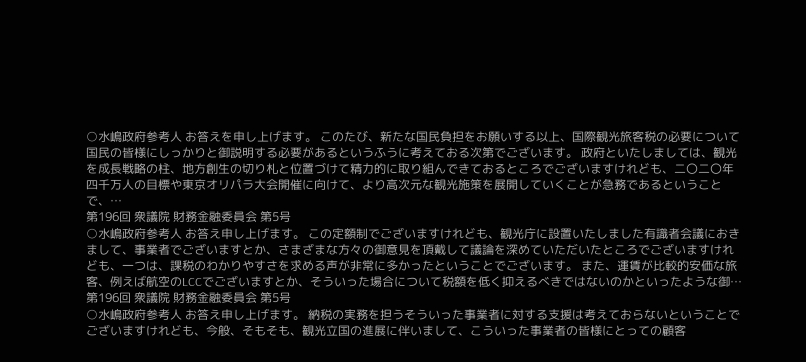○水嶋政府参考人 お答えを申し上げます。 このたび、新たな国民負担をお願いする以上、国際観光旅客税の必要について国民の皆様にしっかりと御説明する必要があるというふうに考えておる次第でございます。 政府といたしましては、観光を成長戦略の柱、地方創生の切り札と位置づけて精力的に取り組んできておるところでございますけれども、二〇二〇年四千万人の目標や東京オリパラ大会開催に向けて、より高次元な観光施策を展開していくことが急務であるということで、…
第196回 衆議院 財務金融委員会 第5号
○水嶋政府参考人 お答え申し上げます。 この定額制でございますけれども、観光庁に設置いたしました有識者会議におきまして、事業者でございますとか、さまざまな方々の御意見を頂戴して議論を深めていただいたところでございますけれども、一つは、課税のわかりやすさを求める声が非常に多かったということでございます。 また、運賃が比較的安価な旅客、例えば航空のLCCでございますとか、そういった場合について税額を低く抑えるべきではないのかといったような御…
第196回 衆議院 財務金融委員会 第5号
○水嶋政府参考人 お答え申し上げます。 納税の実務を担うそういった事業者に対する支援は考えておらないということでございますけれども、今般、そもそも、観光立国の進展に伴いまして、こういった事業者の皆様にとっての顧客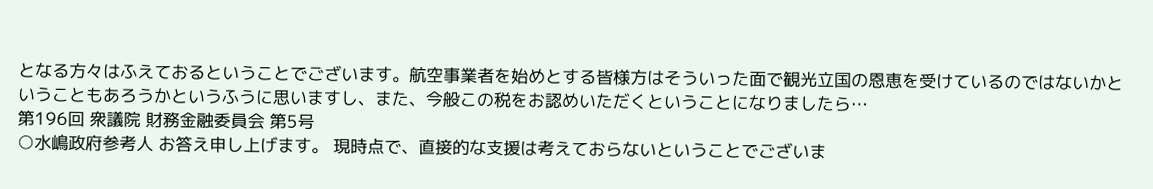となる方々はふえておるということでございます。航空事業者を始めとする皆様方はそういった面で観光立国の恩恵を受けているのではないかということもあろうかというふうに思いますし、また、今般この税をお認めいただくということになりましたら…
第196回 衆議院 財務金融委員会 第5号
○水嶋政府参考人 お答え申し上げます。 現時点で、直接的な支援は考えておらないということでございま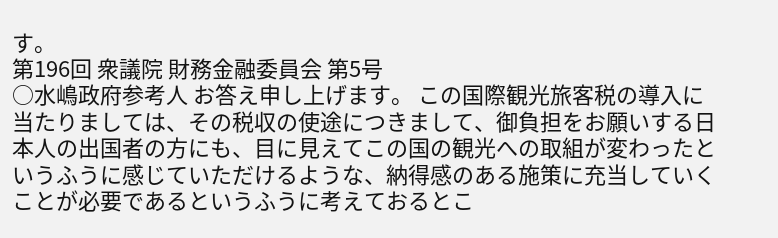す。
第196回 衆議院 財務金融委員会 第5号
○水嶋政府参考人 お答え申し上げます。 この国際観光旅客税の導入に当たりましては、その税収の使途につきまして、御負担をお願いする日本人の出国者の方にも、目に見えてこの国の観光への取組が変わったというふうに感じていただけるような、納得感のある施策に充当していくことが必要であるというふうに考えておるとこ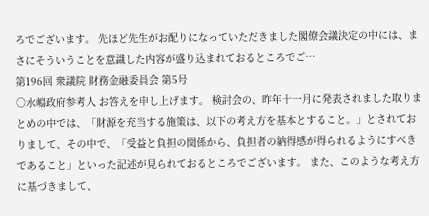ろでございます。 先ほど先生がお配りになっていただきました閣僚会議決定の中には、まさにそういうことを意識した内容が盛り込まれておるところでご…
第196回 衆議院 財務金融委員会 第5号
○水嶋政府参考人 お答えを申し上げます。 検討会の、昨年十一月に発表されました取りまとめの中では、「財源を充当する施策は、以下の考え方を基本とすること。」とされておりまして、その中で、「受益と負担の関係から、負担者の納得感が得られるようにすべきであること」といった記述が見られておるところでございます。 また、このような考え方に基づきまして、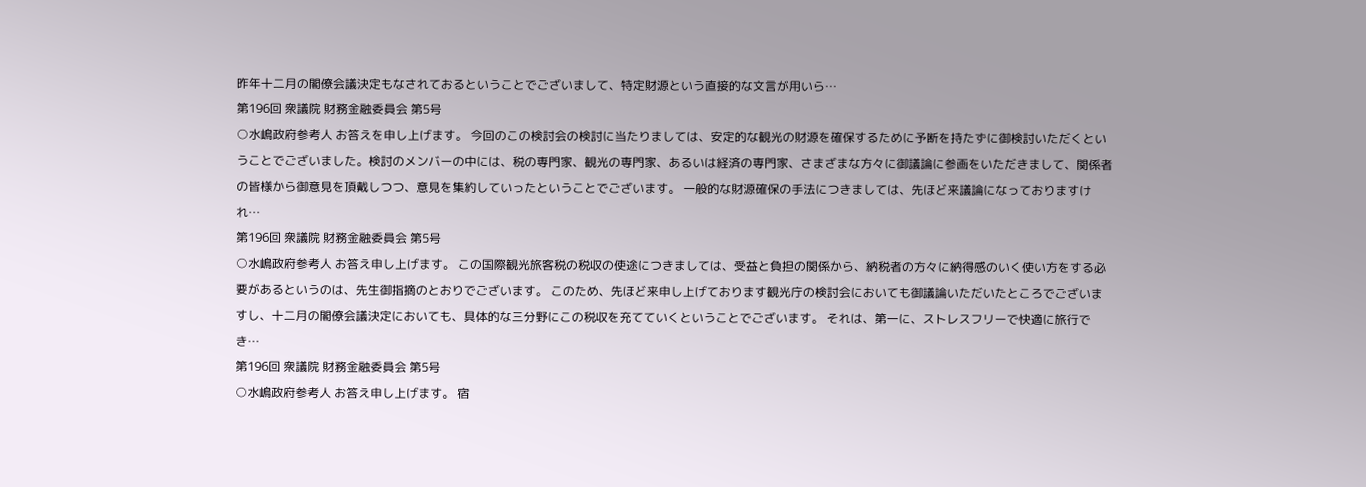昨年十二月の閣僚会議決定もなされておるということでございまして、特定財源という直接的な文言が用いら…
第196回 衆議院 財務金融委員会 第5号
○水嶋政府参考人 お答えを申し上げます。 今回のこの検討会の検討に当たりましては、安定的な観光の財源を確保するために予断を持たずに御検討いただくということでございました。検討のメンバーの中には、税の専門家、観光の専門家、あるいは経済の専門家、さまざまな方々に御議論に参画をいただきまして、関係者の皆様から御意見を頂戴しつつ、意見を集約していったということでございます。 一般的な財源確保の手法につきましては、先ほど来議論になっておりますけれ…
第196回 衆議院 財務金融委員会 第5号
○水嶋政府参考人 お答え申し上げます。 この国際観光旅客税の税収の使途につきましては、受益と負担の関係から、納税者の方々に納得感のいく使い方をする必要があるというのは、先生御指摘のとおりでございます。 このため、先ほど来申し上げております観光庁の検討会においても御議論いただいたところでございますし、十二月の閣僚会議決定においても、具体的な三分野にこの税収を充てていくということでございます。 それは、第一に、ストレスフリーで快適に旅行でき…
第196回 衆議院 財務金融委員会 第5号
○水嶋政府参考人 お答え申し上げます。 宿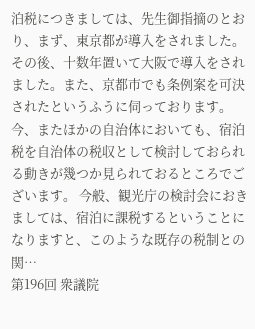泊税につきましては、先生御指摘のとおり、まず、東京都が導入をされました。その後、十数年置いて大阪で導入をされました。また、京都市でも条例案を可決されたというふうに伺っております。今、またほかの自治体においても、宿泊税を自治体の税収として検討しておられる動きが幾つか見られておるところでございます。 今般、観光庁の検討会におきましては、宿泊に課税するということになりますと、このような既存の税制との関…
第196回 衆議院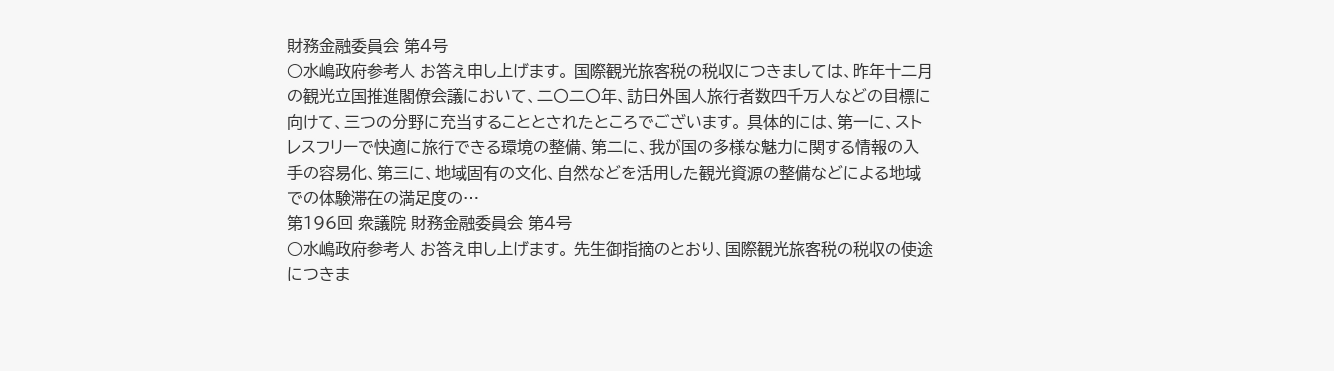財務金融委員会 第4号
○水嶋政府参考人 お答え申し上げます。 国際観光旅客税の税収につきましては、昨年十二月の観光立国推進閣僚会議において、二〇二〇年、訪日外国人旅行者数四千万人などの目標に向けて、三つの分野に充当することとされたところでございます。 具体的には、第一に、ストレスフリーで快適に旅行できる環境の整備、第二に、我が国の多様な魅力に関する情報の入手の容易化、第三に、地域固有の文化、自然などを活用した観光資源の整備などによる地域での体験滞在の満足度の…
第196回 衆議院 財務金融委員会 第4号
○水嶋政府参考人 お答え申し上げます。 先生御指摘のとおり、国際観光旅客税の税収の使途につきま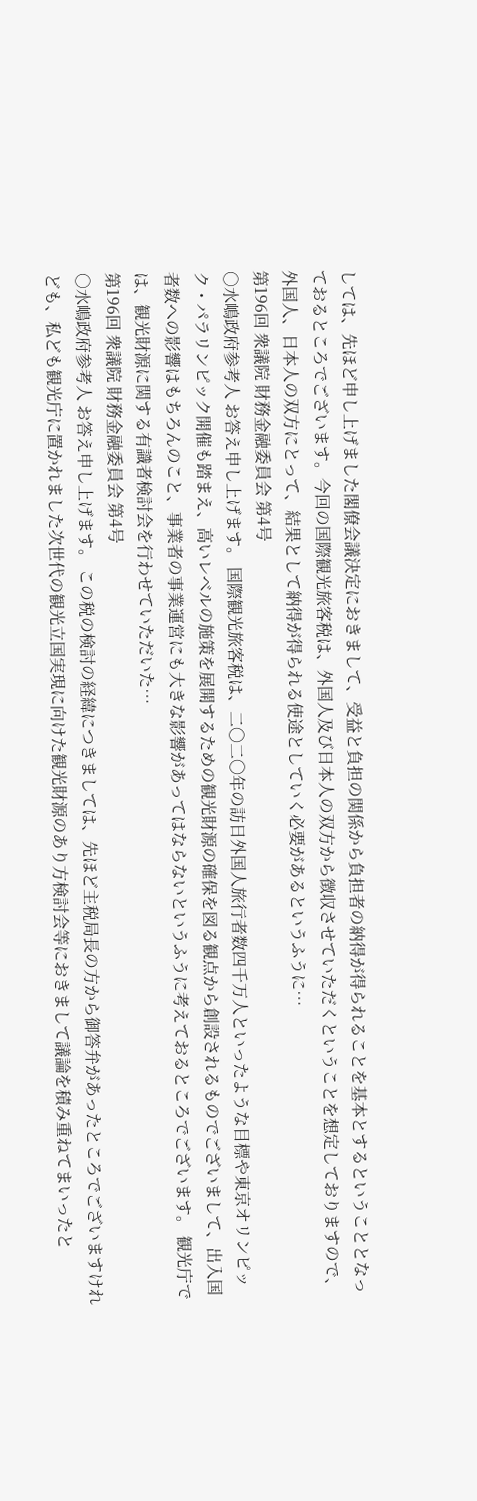しては、先ほど申し上げました閣僚会議決定におきまして、受益と負担の関係から負担者の納得が得られることを基本とするということとなっておるところでございます。今回の国際観光旅客税は、外国人及び日本人の双方から徴収させていただくということを想定しておりますので、外国人、日本人の双方にとって、結果として納得が得られる使途としていく必要があるというふうに…
第196回 衆議院 財務金融委員会 第4号
○水嶋政府参考人 お答え申し上げます。 国際観光旅客税は、二〇二〇年の訪日外国人旅行者数四千万人といったような目標や東京オリンピック・パラリンピック開催も踏まえ、高いレベルの施策を展開するための観光財源の確保を図る観点から創設されるものでございまして、出入国者数への影響はもちろんのこと、事業者の事業運営にも大きな影響があってはならないというふうに考えておるところでございます。 観光庁では、観光財源に関する有識者検討会を行わせていただいた…
第196回 衆議院 財務金融委員会 第4号
○水嶋政府参考人 お答え申し上げます。 この税の検討の経緯につきましては、先ほど主税局長の方から御答弁があったところでございますけれども、私ども観光庁に置かれました次世代の観光立国実現に向けた観光財源のあり方検討会等におきまして議論を積み重ねてまいったと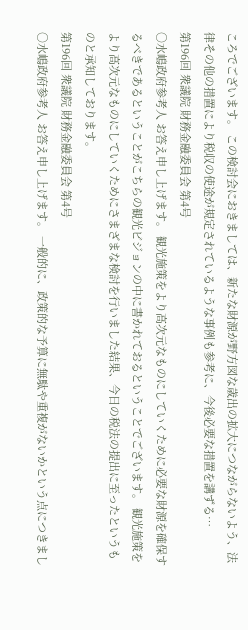ころでございます。 この検討会におきましては、新たな財源が野方図な歳出の拡大につながらないよう、法律その他の措置により税収の使途が規定されているような事例も参考に、今後必要な措置を講ずる…
第196回 衆議院 財務金融委員会 第4号
○水嶋政府参考人 お答え申し上げます。 観光施策をより高次元なものにしていくために必要な財源を確保するべきであるということがこちらの観光ビジョンの中に書かれておるということでございます。 観光施策をより高次元なものにしていくためにさまざまな検討を行いました結果、今日の税法の提出に至ったというものと承知しております。
第196回 衆議院 財務金融委員会 第4号
○水嶋政府参考人 お答え申し上げます。 一般的に、政策的な予算に無駄や重複がないかという点につきまし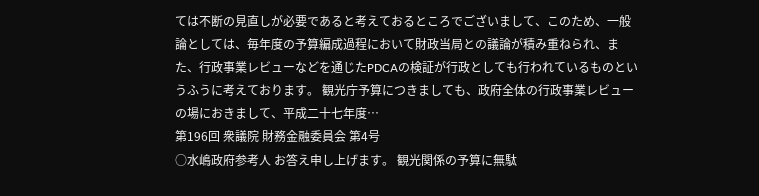ては不断の見直しが必要であると考えておるところでございまして、このため、一般論としては、毎年度の予算編成過程において財政当局との議論が積み重ねられ、また、行政事業レビューなどを通じたPDCAの検証が行政としても行われているものというふうに考えております。 観光庁予算につきましても、政府全体の行政事業レビューの場におきまして、平成二十七年度…
第196回 衆議院 財務金融委員会 第4号
○水嶋政府参考人 お答え申し上げます。 観光関係の予算に無駄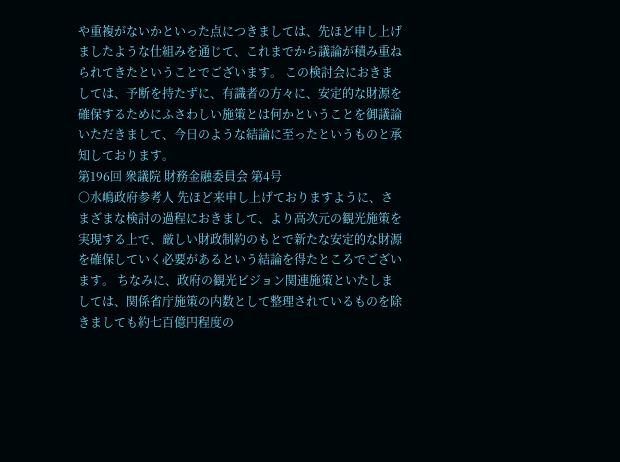や重複がないかといった点につきましては、先ほど申し上げましたような仕組みを通じて、これまでから議論が積み重ねられてきたということでございます。 この検討会におきましては、予断を持たずに、有識者の方々に、安定的な財源を確保するためにふさわしい施策とは何かということを御議論いただきまして、今日のような結論に至ったというものと承知しております。
第196回 衆議院 財務金融委員会 第4号
○水嶋政府参考人 先ほど来申し上げておりますように、さまざまな検討の過程におきまして、より高次元の観光施策を実現する上で、厳しい財政制約のもとで新たな安定的な財源を確保していく必要があるという結論を得たところでございます。 ちなみに、政府の観光ビジョン関連施策といたしましては、関係省庁施策の内数として整理されているものを除きましても約七百億円程度の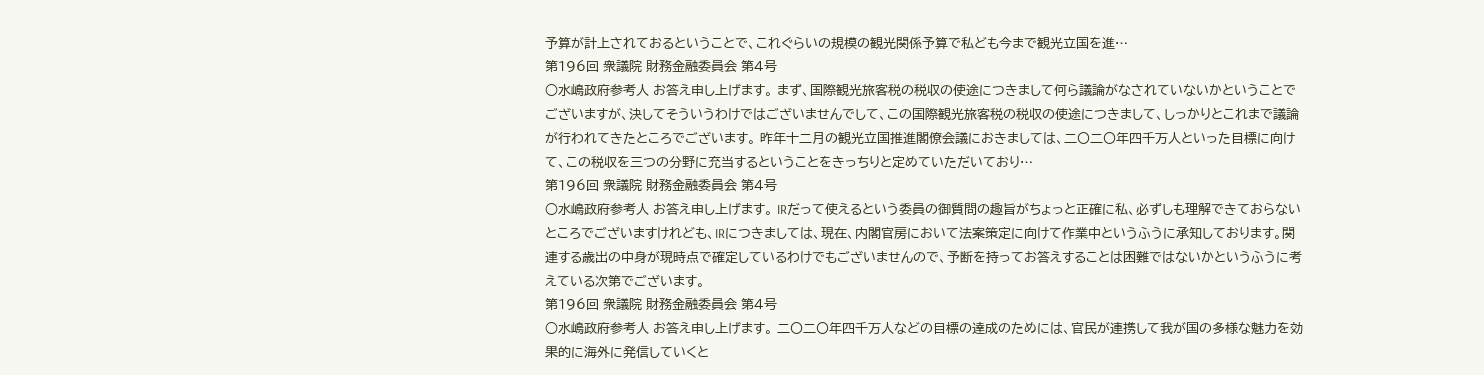予算が計上されておるということで、これぐらいの規模の観光関係予算で私ども今まで観光立国を進…
第196回 衆議院 財務金融委員会 第4号
○水嶋政府参考人 お答え申し上げます。 まず、国際観光旅客税の税収の使途につきまして何ら議論がなされていないかということでございますが、決してそういうわけではございませんでして、この国際観光旅客税の税収の使途につきまして、しっかりとこれまで議論が行われてきたところでございます。 昨年十二月の観光立国推進閣僚会議におきましては、二〇二〇年四千万人といった目標に向けて、この税収を三つの分野に充当するということをきっちりと定めていただいており…
第196回 衆議院 財務金融委員会 第4号
○水嶋政府参考人 お答え申し上げます。 IRだって使えるという委員の御質問の趣旨がちょっと正確に私、必ずしも理解できておらないところでございますけれども、IRにつきましては、現在、内閣官房において法案策定に向けて作業中というふうに承知しております。関連する歳出の中身が現時点で確定しているわけでもございませんので、予断を持ってお答えすることは困難ではないかというふうに考えている次第でございます。
第196回 衆議院 財務金融委員会 第4号
○水嶋政府参考人 お答え申し上げます。 二〇二〇年四千万人などの目標の達成のためには、官民が連携して我が国の多様な魅力を効果的に海外に発信していくと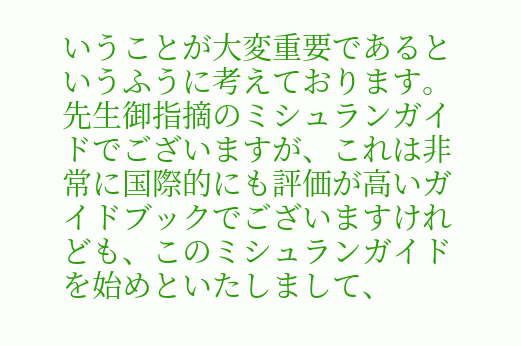いうことが大変重要であるというふうに考えております。 先生御指摘のミシュランガイドでございますが、これは非常に国際的にも評価が高いガイドブックでございますけれども、このミシュランガイドを始めといたしまして、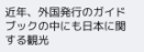近年、外国発行のガイドブックの中にも日本に関する観光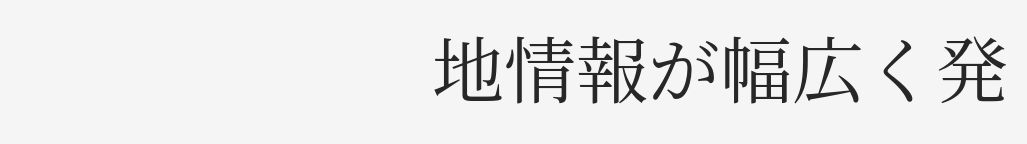地情報が幅広く発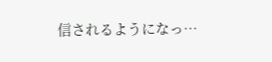信されるようになっ…